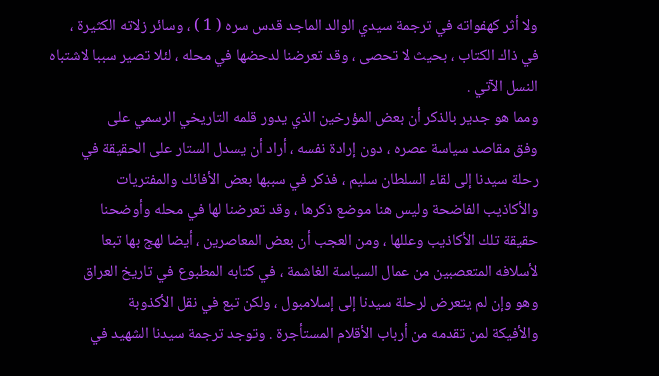ولا أثر كهفواته في ترجمة سيدي الوالد الماجد قدس سره ( 1 ) ، وسائر زلاته الكثيرة ،
في ذاك الكتاب ، بحيث لا تحصى ، وقد تعرضنا لدحضها في محله ، لئلا تصير سببا لاشتباه
النسل الآتي .
ومما هو جدير بالذكر أن بعض المؤرخين الذي يدور قلمه التاريخي الرسمي على
وفق مقاصد سياسة عصره ، دون إرادة نفسه ، أراد أن يسدل الستار على الحقيقة في
رحلة سيدنا إلى لقاء السلطان سليم ، فذكر في سببها بعض الأفائك والمفتريات
والأكاذيب الفاضحة وليس هنا موضع ذكرها ، وقد تعرضنا لها في محله وأوضحنا
حقيقة تلك الأكاذيب وعللها ، ومن العجب أن بعض المعاصرين ، أيضا لهج بها تبعا
لأسلافه المتعصبين من عمال السياسة الغاشمة ، في كتابه المطبوع في تاريخ العراق
وهو وإن لم يتعرض لرحلة سيدنا إلى إسلامبول ، ولكن تبع في نقل الأكذوبة
والأفيكة لمن تقدمه من أرباب الأقلام المستأجرة . وتوجد ترجمة سيدنا الشهيد في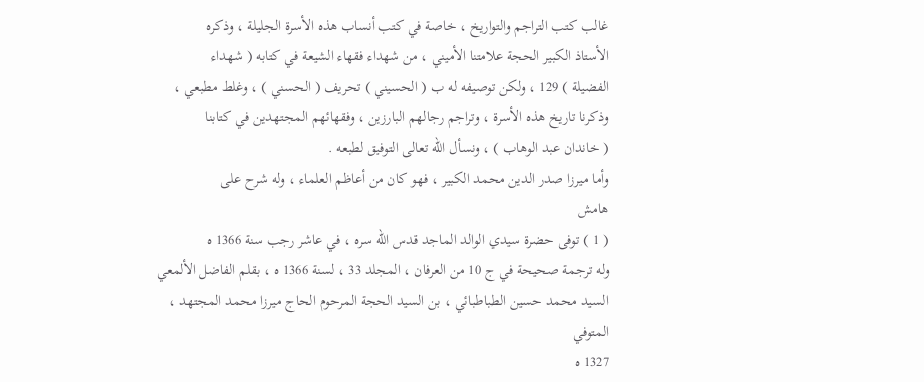غالب كتب التراجم والتواريخ ، خاصة في كتب أنساب هذه الأسرة الجليلة ، وذكره
الأستاذ الكبير الحجة علامتنا الأميني ، من شهداء فقهاء الشيعة في كتابه ( شهداء
الفضيلة ) 129 ، ولكن توصيفه له ب ( الحسيني ) تحريف ( الحسني ) ، وغلط مطبعي ،
وذكرنا تاريخ هذه الأسرة ، وتراجم رجالهم البارزين ، وفقهائهم المجتهدين في كتابنا
( خاندان عبد الوهاب ) ، ونسأل الله تعالى التوفيق لطبعه .
وأما ميرزا صدر الدين محمد الكبير ، فهو كان من أعاظم العلماء ، وله شرح على
هامش
( 1 ) توفى حضرة سيدي الوالد الماجد قدس الله سره ، في عاشر رجب سنة 1366 ه
وله ترجمة صحيحة في ج 10 من العرفان ، المجلد 33 ، لسنة 1366 ه ، بقلم الفاضل الألمعي
السيد محمد حسين الطباطبائي ، بن السيد الحجة المرحوم الحاج ميرزا محمد المجتهد ، المتوفي
1327 ه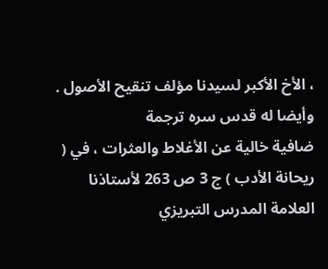، الأخ الأكبر لسيدنا مؤلف تنقيح الأصول . وأيضا له قدس سره ترجمة
ضافية خالية عن الأغلاط والعثرات ، في ( ريحانة الأدب ) ج 3 ص 263 لأستاذنا
العلامة المدرس التبريزي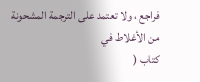فراجع ، ولا تعتمد على الترجمة المشحونة من الأغلاط في
كتاب (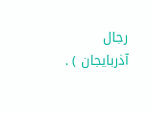رجال آذربايجان ) .